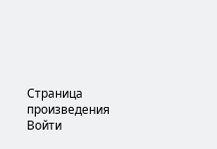Страница произведения
Войти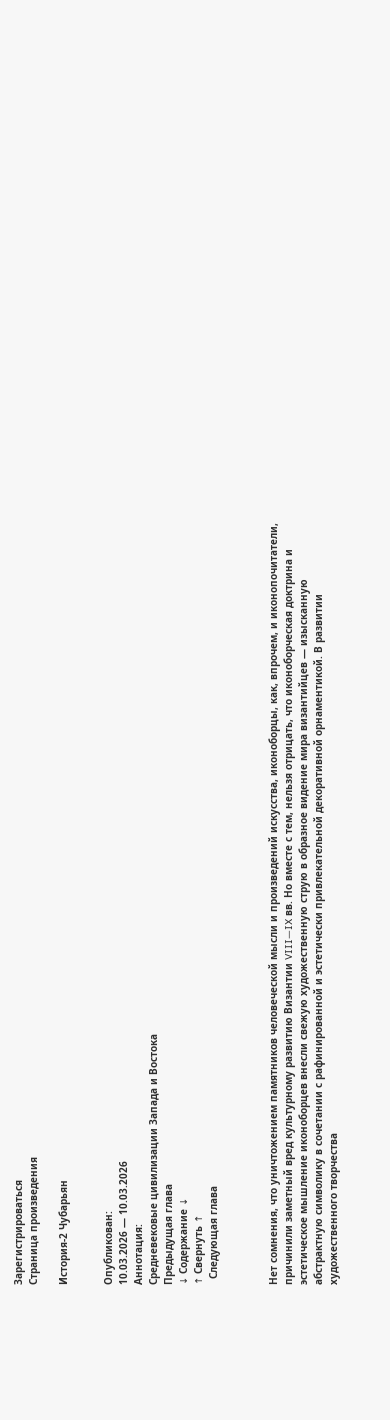Зарегистрироваться
Страница произведения

История-2 Чубарьян


Опубликован:
10.03.2026 — 10.03.2026
Аннотация:
Средневековые цивилизации Запада и Востока
Предыдущая глава
↓ Содержание ↓
↑ Свернуть ↑
  Следующая глава



Нет сомнения, что уничтожением памятников человеческой мысли и произведений искусства, иконоборцы, как, впрочем, и иконопочитатели, причинили заметный вред культурному развитию Византии VIII—IX вв. Но вместе с тем, нельзя отрицать, что иконоборческая доктрина и эстетическое мышление иконоборцев внесли свежую художественную струю в образное видение мира византийцев — изысканную абстрактную символику в сочетании с рафинированной и эстетически привлекательной декоративной орнаментикой. В развитии художественного творчества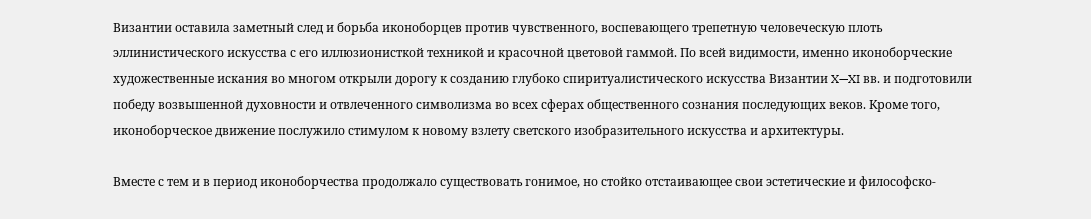Византии оставила заметный след и борьба иконоборцев против чувственного, воспевающего трепетную человеческую плоть эллинистического искусства с его иллюзионисткой техникой и красочной цветовой гаммой. По всей видимости, именно иконоборческие художественные искания во многом открыли дорогу к созданию глубоко спиритуалистического искусства Византии X—XI вв. и подготовили победу возвышенной духовности и отвлеченного символизма во всех сферах общественного сознания последующих веков. Кроме того, иконоборческое движение послужило стимулом к новому взлету светского изобразительного искусства и архитектуры.

Вместе с тем и в период иконоборчества продолжало существовать гонимое, но стойко отстаивающее свои эстетические и философско-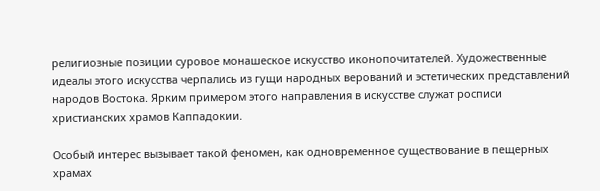религиозные позиции суровое монашеское искусство иконопочитателей. Художественные идеалы этого искусства черпались из гущи народных верований и эстетических представлений народов Востока. Ярким примером этого направления в искусстве служат росписи христианских храмов Каппадокии.

Особый интерес вызывает такой феномен, как одновременное существование в пещерных храмах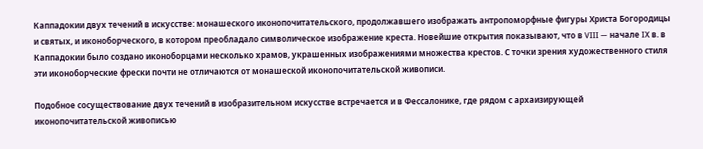Каппадокии двух течений в искусстве: монашеского иконопочитательского, продолжавшего изображать антропоморфные фигуры Христа Богородицы и святых, и иконоборческого, в котором преобладало символическое изображение креста. Новейшие открытия показывают, что в VIII — начале IX в. в Каппадокии было создано иконоборцами несколько храмов, украшенных изображениями множества крестов. С точки зрения художественного стиля эти иконоборческие фрески почти не отличаются от монашеской иконопочитательской живописи.

Подобное сосуществование двух течений в изобразительном искусстве встречается и в Фессалонике, где рядом с архаизирующей иконопочитательской живописью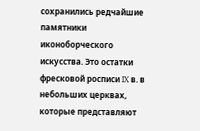сохранились редчайшие памятники иконоборческого искусства. Это остатки фресковой росписи IX в. в небольших церквах, которые представляют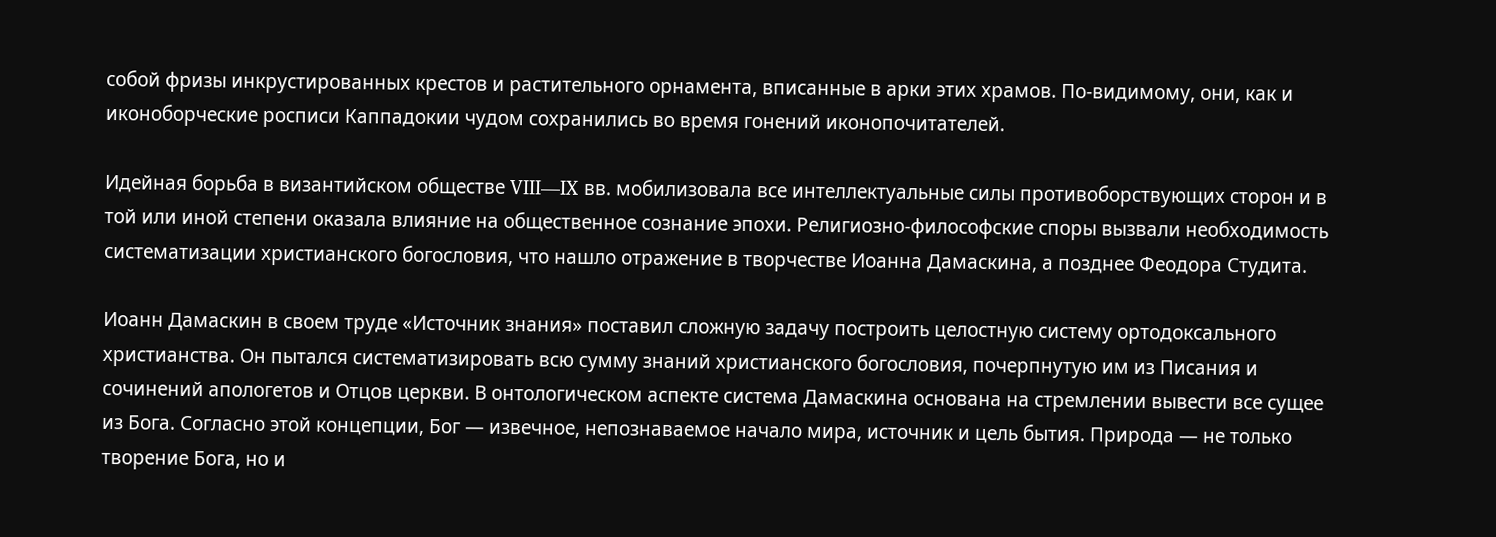собой фризы инкрустированных крестов и растительного орнамента, вписанные в арки этих храмов. По-видимому, они, как и иконоборческие росписи Каппадокии чудом сохранились во время гонений иконопочитателей.

Идейная борьба в византийском обществе VIII—IX вв. мобилизовала все интеллектуальные силы противоборствующих сторон и в той или иной степени оказала влияние на общественное сознание эпохи. Религиозно-философские споры вызвали необходимость систематизации христианского богословия, что нашло отражение в творчестве Иоанна Дамаскина, а позднее Феодора Студита.

Иоанн Дамаскин в своем труде «Источник знания» поставил сложную задачу построить целостную систему ортодоксального христианства. Он пытался систематизировать всю сумму знаний христианского богословия, почерпнутую им из Писания и сочинений апологетов и Отцов церкви. В онтологическом аспекте система Дамаскина основана на стремлении вывести все сущее из Бога. Согласно этой концепции, Бог — извечное, непознаваемое начало мира, источник и цель бытия. Природа — не только творение Бога, но и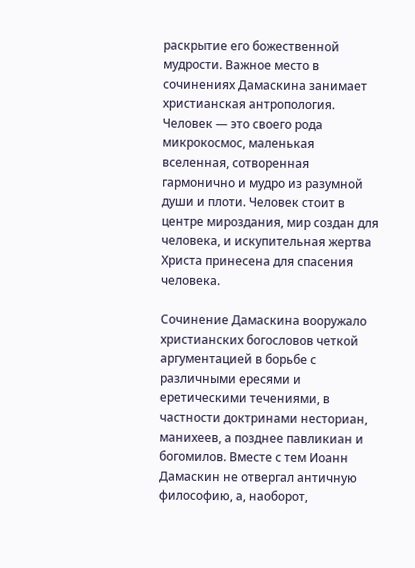раскрытие его божественной мудрости. Важное место в сочинениях Дамаскина занимает христианская антропология. Человек — это своего рода микрокосмос, маленькая вселенная, сотворенная гармонично и мудро из разумной души и плоти. Человек стоит в центре мироздания, мир создан для человека, и искупительная жертва Христа принесена для спасения человека.

Сочинение Дамаскина вооружало христианских богословов четкой аргументацией в борьбе с различными ересями и еретическими течениями, в частности доктринами несториан, манихеев, а позднее павликиан и богомилов. Вместе с тем Иоанн Дамаскин не отвергал античную философию, а, наоборот,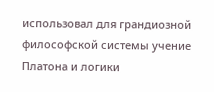использовал для грандиозной философской системы учение Платона и логики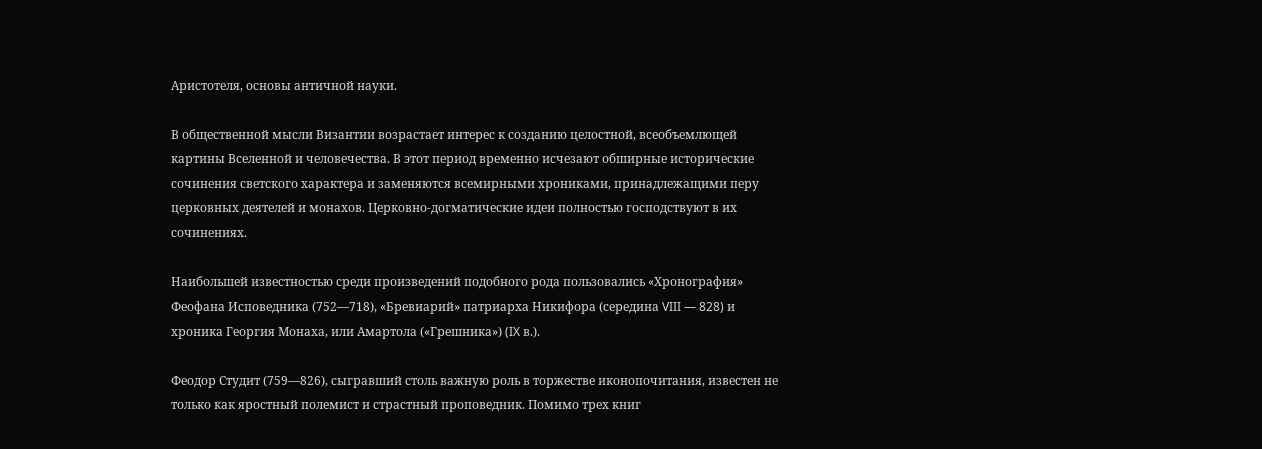Аристотеля, основы античной науки.

В общественной мысли Византии возрастает интерес к созданию целостной, всеобъемлющей картины Вселенной и человечества. В этот период временно исчезают обширные исторические сочинения светского характера и заменяются всемирными хрониками, принадлежащими перу церковных деятелей и монахов. Церковно-догматические идеи полностью господствуют в их сочинениях.

Наибольшей известностью среди произведений подобного рода пользовались «Хронография» Феофана Исповедника (752—718), «Бревиарий» патриарха Никифора (середина VIII — 828) и хроника Георгия Монаха, или Амартола («Грешника») (IX в.).

Феодор Студит (759—826), сыгравший столь важную роль в торжестве иконопочитания, известен не только как яростный полемист и страстный проповедник. Помимо трех книг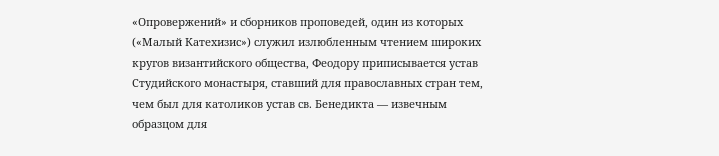«Опровержений» и сборников проповедей, один из которых («Малый Катехизис») служил излюбленным чтением широких кругов византийского общества, Феодору приписывается устав Студийского монастыря, ставший для православных стран тем, чем был для католиков устав св. Бенедикта — извечным образцом для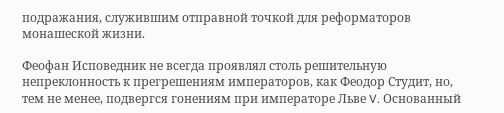подражания, служившим отправной точкой для реформаторов монашеской жизни.

Феофан Исповедник не всегда проявлял столь решительную непреклонность к прегрешениям императоров, как Феодор Студит, но, тем не менее, подвергся гонениям при императоре Льве V. Основанный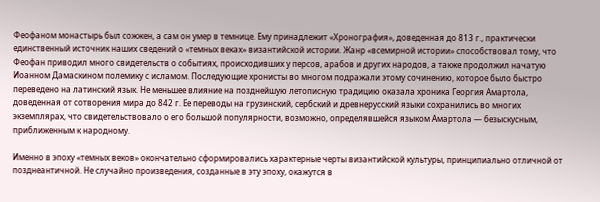Феофаном монастырь был сожжен, а сам он умер в темнице. Ему принадлежит «Хронография», доведенная до 813 г., практически единственный источник наших сведений о «темных веках» византийской истории. Жанр «всемирной истории» способствовал тому, что Феофан приводил много свидетельств о событиях, происходивших у персов, арабов и других народов, а также продолжил начатую Иоанном Дамаскином полемику с исламом. Последующие хронисты во многом подражали этому сочинению, которое было быстро переведено на латинский язык. Не меньшее влияние на позднейшую летописную традицию оказала хроника Георгия Амартола, доведенная от сотворения мира до 842 г. Ее переводы на грузинский, сербский и древнерусский языки сохранились во многих экземплярах, что свидетельствовало о его большой популярности, возможно, определявшейся языком Амартола — безыскусным, приближенным к народному.

Именно в эпоху «темных веков» окончательно сформировались характерные черты византийской культуры, принципиально отличной от позднеантичной. Не случайно произведения, созданные в эту эпоху, окажутся в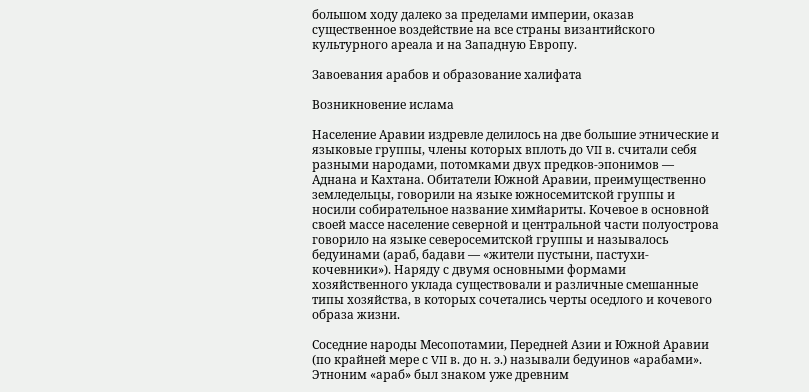большом ходу далеко за пределами империи, оказав существенное воздействие на все страны византийского культурного ареала и на Западную Европу.

Завоевания арабов и образование халифата

Возникновение ислама

Население Аравии издревле делилось на две большие этнические и языковые группы, члены которых вплоть до VII в. считали себя разными народами, потомками двух предков-эпонимов — Аднана и Кахтана. Обитатели Южной Аравии, преимущественно земледельцы, говорили на языке южносемитской группы и носили собирательное название химйариты. Кочевое в основной своей массе население северной и центральной части полуострова говорило на языке северосемитской группы и называлось бедуинами (араб, бадави — «жители пустыни, пастухи-кочевники»). Наряду с двумя основными формами хозяйственного уклада существовали и различные смешанные типы хозяйства, в которых сочетались черты оседлого и кочевого образа жизни.

Соседние народы Месопотамии, Передней Азии и Южной Аравии (по крайней мере с VII в. до н. э.) называли бедуинов «арабами». Этноним «араб» был знаком уже древним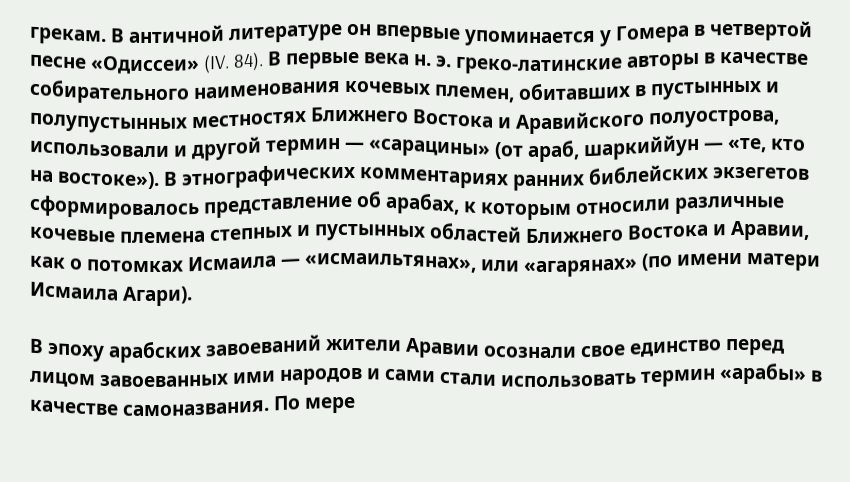грекам. В античной литературе он впервые упоминается у Гомера в четвертой песне «Одиссеи» (IV. 84). В первые века н. э. греко-латинские авторы в качестве собирательного наименования кочевых племен, обитавших в пустынных и полупустынных местностях Ближнего Востока и Аравийского полуострова, использовали и другой термин — «сарацины» (от араб, шаркиййун — «те, кто на востоке»). В этнографических комментариях ранних библейских экзегетов сформировалось представление об арабах, к которым относили различные кочевые племена степных и пустынных областей Ближнего Востока и Аравии, как о потомках Исмаила — «исмаильтянах», или «агарянах» (по имени матери Исмаила Агари).

В эпоху арабских завоеваний жители Аравии осознали свое единство перед лицом завоеванных ими народов и сами стали использовать термин «арабы» в качестве самоназвания. По мере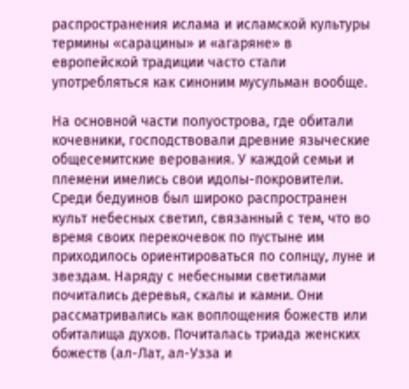распространения ислама и исламской культуры термины «сарацины» и «агаряне» в европейской традиции часто стали употребляться как синоним мусульман вообще.

На основной части полуострова, где обитали кочевники, господствовали древние языческие общесемитские верования. У каждой семьи и племени имелись свои идолы-покровители. Среди бедуинов был широко распространен культ небесных светил, связанный с тем, что во время своих перекочевок по пустыне им приходилось ориентироваться по солнцу, луне и звездам. Наряду с небесными светилами почитались деревья, скалы и камни. Они рассматривались как воплощения божеств или обиталища духов. Почиталась триада женских божеств (ал-Лат, ал-Узза и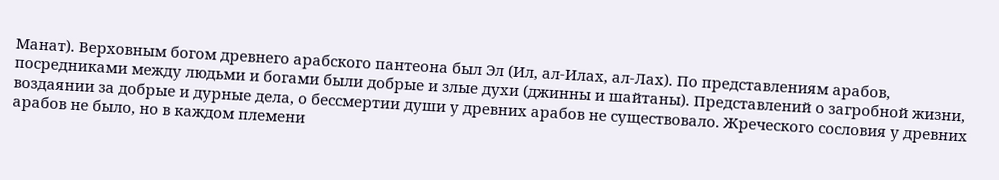Манат). Верховным богом древнего арабского пантеона был Эл (Ил, ал-Илах, ал-Лах). По представлениям арабов, посредниками между людьми и богами были добрые и злые духи (джинны и шайтаны). Представлений о загробной жизни, воздаянии за добрые и дурные дела, о бессмертии души у древних арабов не существовало. Жреческого сословия у древних арабов не было, но в каждом племени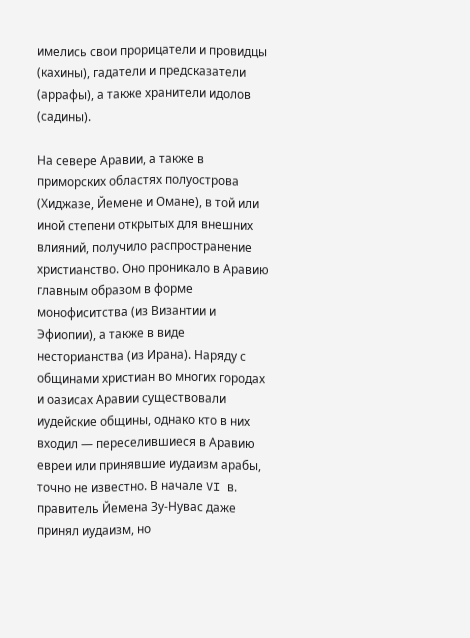имелись свои прорицатели и провидцы (кахины), гадатели и предсказатели (аррафы), а также хранители идолов (садины).

На севере Аравии, а также в приморских областях полуострова (Хиджазе, Йемене и Омане), в той или иной степени открытых для внешних влияний, получило распространение христианство. Оно проникало в Аравию главным образом в форме монофиситства (из Византии и Эфиопии), а также в виде несторианства (из Ирана). Наряду с общинами христиан во многих городах и оазисах Аравии существовали иудейские общины, однако кто в них входил — переселившиеся в Аравию евреи или принявшие иудаизм арабы, точно не известно. В начале VI в. правитель Йемена Зу-Нувас даже принял иудаизм, но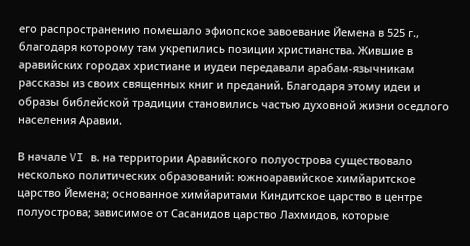его распространению помешало эфиопское завоевание Йемена в 525 г., благодаря которому там укрепились позиции христианства. Жившие в аравийских городах христиане и иудеи передавали арабам-язычникам рассказы из своих священных книг и преданий. Благодаря этому идеи и образы библейской традиции становились частью духовной жизни оседлого населения Аравии.

В начале VI в. на территории Аравийского полуострова существовало несколько политических образований: южноаравийское химйаритское царство Йемена; основанное химйаритами Киндитское царство в центре полуострова; зависимое от Сасанидов царство Лахмидов, которые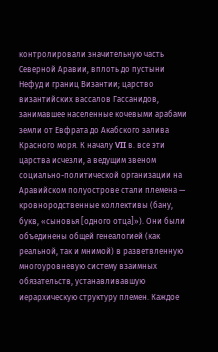контролировали значительную часть Северной Аравии, вплоть до пустыни Нефуд и границ Византии; царство византийских вассалов Гассанидов, занимавшее населенные кочевыми арабами земли от Евфрата до Акабского залива Красного моря. К началу VII в. все эти царства исчезли, а ведущим звеном социально-политической организации на Аравийском полуострове стали племена — кровнородственные коллективы (бану, букв, «сыновья [одного отца]»). Они были объединены общей генеалогией (как реальной, так и мнимой) в разветвленную многоуровневую систему взаимных обязательств, устанавливавшую иерархическую структуру племен. Каждое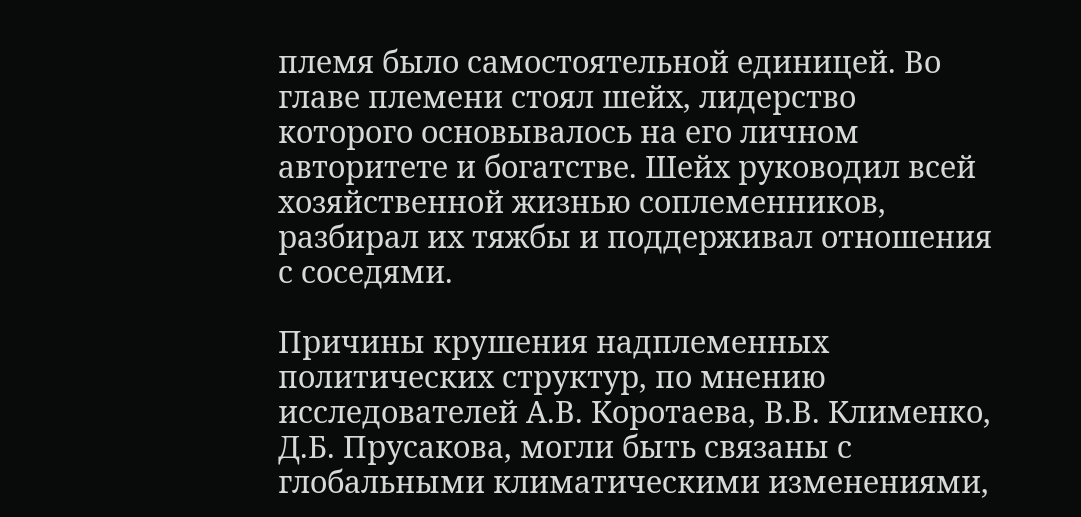племя было самостоятельной единицей. Во главе племени стоял шейх, лидерство которого основывалось на его личном авторитете и богатстве. Шейх руководил всей хозяйственной жизнью соплеменников, разбирал их тяжбы и поддерживал отношения с соседями.

Причины крушения надплеменных политических структур, по мнению исследователей А.В. Коротаева, В.В. Клименко, Д.Б. Прусакова, могли быть связаны с глобальными климатическими изменениями,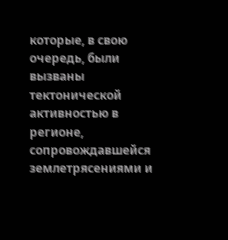которые, в свою очередь, были вызваны тектонической активностью в регионе, сопровождавшейся землетрясениями и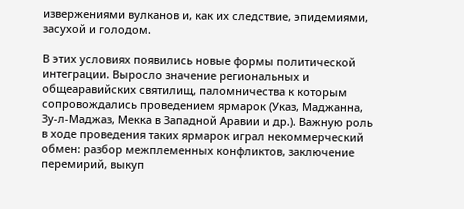извержениями вулканов и, как их следствие, эпидемиями, засухой и голодом.

В этих условиях появились новые формы политической интеграции. Выросло значение региональных и общеаравийских святилищ, паломничества к которым сопровождались проведением ярмарок (Указ, Маджанна, Зу-л-Маджаз, Мекка в Западной Аравии и др.). Важную роль в ходе проведения таких ярмарок играл некоммерческий обмен: разбор межплеменных конфликтов, заключение перемирий, выкуп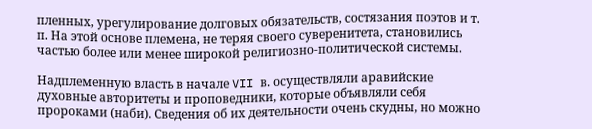пленных, урегулирование долговых обязательств, состязания поэтов и т. п. На этой основе племена, не теряя своего суверенитета, становились частью более или менее широкой религиозно-политической системы.

Надплеменную власть в начале VII в. осуществляли аравийские духовные авторитеты и проповедники, которые объявляли себя пророками (наби). Сведения об их деятельности очень скудны, но можно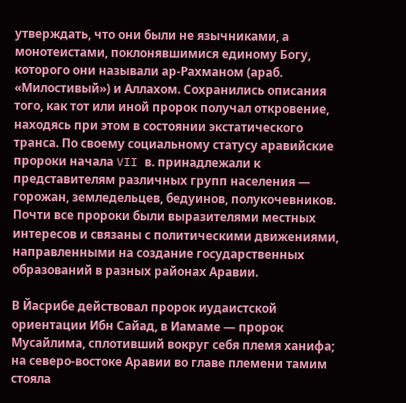утверждать, что они были не язычниками, а монотеистами, поклонявшимися единому Богу, которого они называли ар-Рахманом (араб. «Милостивый») и Аллахом. Сохранились описания того, как тот или иной пророк получал откровение, находясь при этом в состоянии экстатического транса. По своему социальному статусу аравийские пророки начала VII в. принадлежали к представителям различных групп населения — горожан, земледельцев, бедуинов, полукочевников. Почти все пророки были выразителями местных интересов и связаны с политическими движениями, направленными на создание государственных образований в разных районах Аравии.

В Йасрибе действовал пророк иудаистской ориентации Ибн Сайад, в Иамаме — пророк Мусайлима, сплотивший вокруг себя племя ханифа; на северо-востоке Аравии во главе племени тамим стояла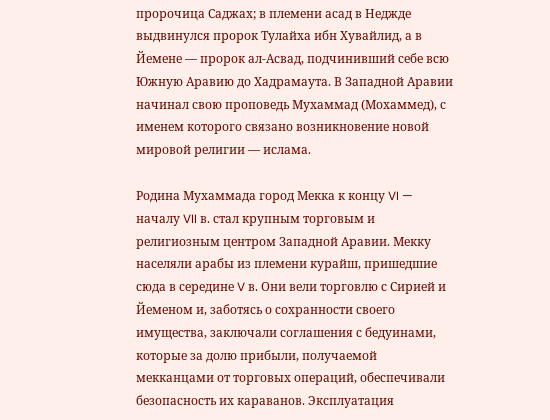пророчица Саджах; в племени асад в Неджде выдвинулся пророк Тулайха ибн Хувайлид, а в Йемене — пророк ал-Асвад, подчинивший себе всю Южную Аравию до Хадрамаута. В Западной Аравии начинал свою проповедь Мухаммад (Мохаммед), с именем которого связано возникновение новой мировой религии — ислама.

Родина Мухаммада город Мекка к концу VI — началу VII в. стал крупным торговым и религиозным центром Западной Аравии. Мекку населяли арабы из племени курайш, пришедшие сюда в середине V в. Они вели торговлю с Сирией и Йеменом и, заботясь о сохранности своего имущества, заключали соглашения с бедуинами, которые за долю прибыли, получаемой мекканцами от торговых операций, обеспечивали безопасность их караванов. Эксплуатация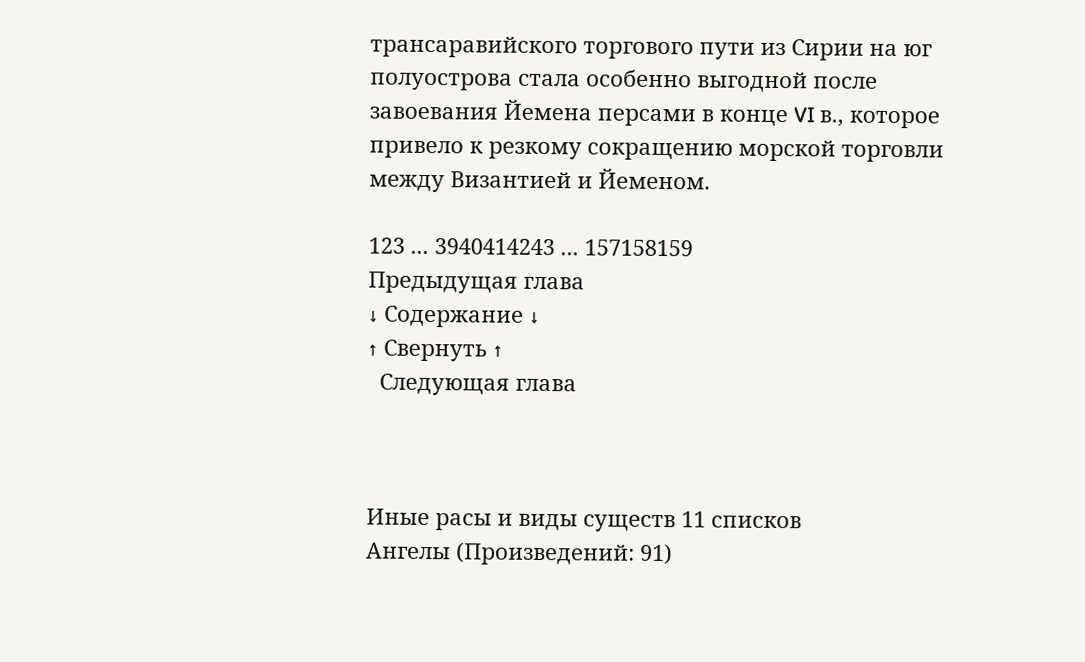трансаравийского торгового пути из Сирии на юг полуострова стала особенно выгодной после завоевания Йемена персами в конце VI в., которое привело к резкому сокращению морской торговли между Византией и Йеменом.

123 ... 3940414243 ... 157158159
Предыдущая глава
↓ Содержание ↓
↑ Свернуть ↑
  Следующая глава



Иные расы и виды существ 11 списков
Ангелы (Произведений: 91)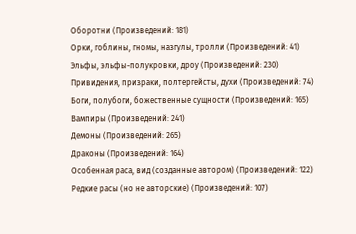Оборотни (Произведений: 181)
Орки, гоблины, гномы, назгулы, тролли (Произведений: 41)
Эльфы, эльфы-полукровки, дроу (Произведений: 230)
Привидения, призраки, полтергейсты, духи (Произведений: 74)
Боги, полубоги, божественные сущности (Произведений: 165)
Вампиры (Произведений: 241)
Демоны (Произведений: 265)
Драконы (Произведений: 164)
Особенная раса, вид (созданные автором) (Произведений: 122)
Редкие расы (но не авторские) (Произведений: 107)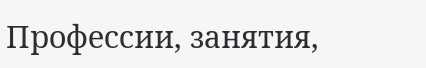Профессии, занятия,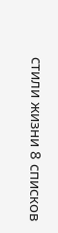стили жизни 8 списков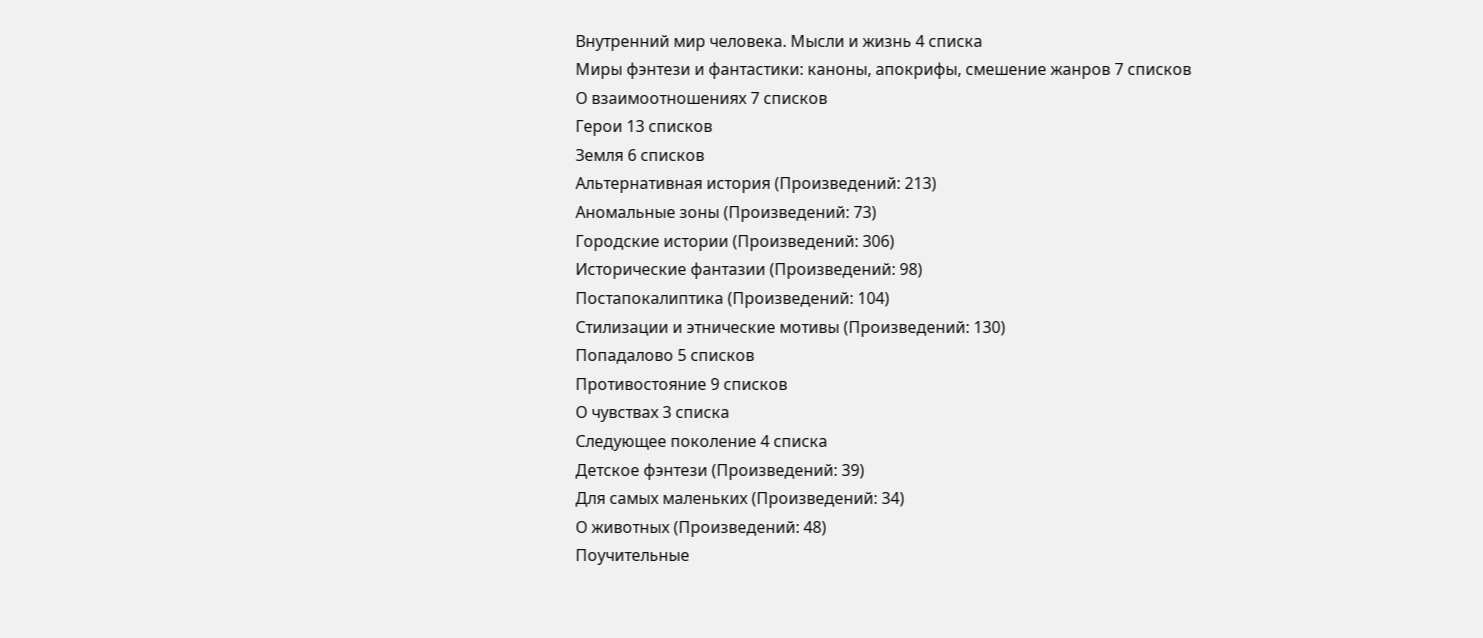Внутренний мир человека. Мысли и жизнь 4 списка
Миры фэнтези и фантастики: каноны, апокрифы, смешение жанров 7 списков
О взаимоотношениях 7 списков
Герои 13 списков
Земля 6 списков
Альтернативная история (Произведений: 213)
Аномальные зоны (Произведений: 73)
Городские истории (Произведений: 306)
Исторические фантазии (Произведений: 98)
Постапокалиптика (Произведений: 104)
Стилизации и этнические мотивы (Произведений: 130)
Попадалово 5 списков
Противостояние 9 списков
О чувствах 3 списка
Следующее поколение 4 списка
Детское фэнтези (Произведений: 39)
Для самых маленьких (Произведений: 34)
О животных (Произведений: 48)
Поучительные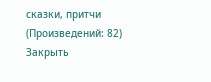сказки, притчи (Произведений: 82)
Закрыть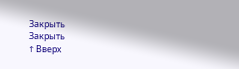Закрыть
Закрыть
↑ Вверх